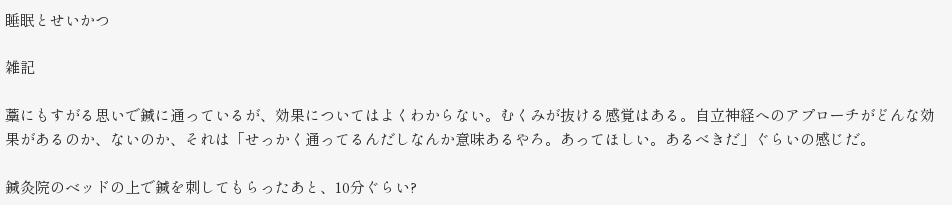睡眠とせいかつ

雑記

藁にもすがる思いで鍼に通っているが、効果についてはよくわからない。むくみが抜ける感覚はある。自立神経へのアプローチがどんな効果があるのか、ないのか、それは「せっかく通ってるんだしなんか意味あるやろ。あってほしい。あるべきだ」ぐらいの感じだ。

鍼灸院のベッドの上で鍼を刺してもらったあと、10分ぐらい?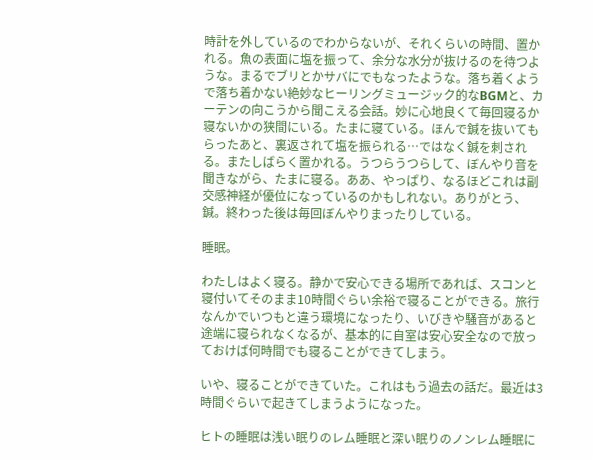時計を外しているのでわからないが、それくらいの時間、置かれる。魚の表面に塩を振って、余分な水分が抜けるのを待つような。まるでブリとかサバにでもなったような。落ち着くようで落ち着かない絶妙なヒーリングミュージック的なBGMと、カーテンの向こうから聞こえる会話。妙に心地良くて毎回寝るか寝ないかの狭間にいる。たまに寝ている。ほんで鍼を抜いてもらったあと、裏返されて塩を振られる…ではなく鍼を刺される。またしばらく置かれる。うつらうつらして、ぼんやり音を聞きながら、たまに寝る。ああ、やっぱり、なるほどこれは副交感神経が優位になっているのかもしれない。ありがとう、鍼。終わった後は毎回ぼんやりまったりしている。

睡眠。

わたしはよく寝る。静かで安心できる場所であれば、スコンと寝付いてそのまま10時間ぐらい余裕で寝ることができる。旅行なんかでいつもと違う環境になったり、いびきや騒音があると途端に寝られなくなるが、基本的に自室は安心安全なので放っておけば何時間でも寝ることができてしまう。

いや、寝ることができていた。これはもう過去の話だ。最近は3時間ぐらいで起きてしまうようになった。

ヒトの睡眠は浅い眠りのレム睡眠と深い眠りのノンレム睡眠に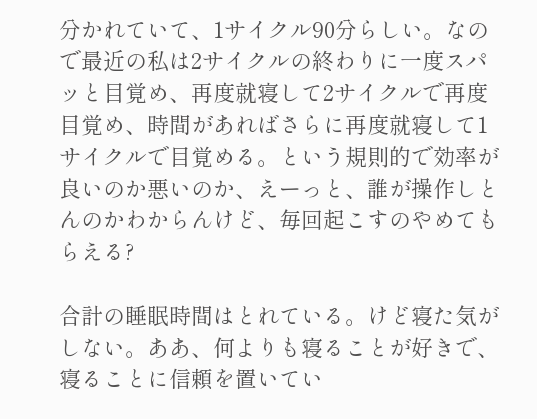分かれていて、1サイクル90分らしい。なので最近の私は2サイクルの終わりに一度スパッと目覚め、再度就寝して2サイクルで再度目覚め、時間があればさらに再度就寝して1サイクルで目覚める。という規則的で効率が良いのか悪いのか、えーっと、誰が操作しとんのかわからんけど、毎回起こすのやめてもらえる?

合計の睡眠時間はとれている。けど寝た気がしない。ああ、何よりも寝ることが好きで、寝ることに信頼を置いてい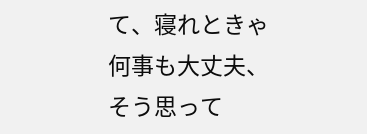て、寝れときゃ何事も大丈夫、そう思って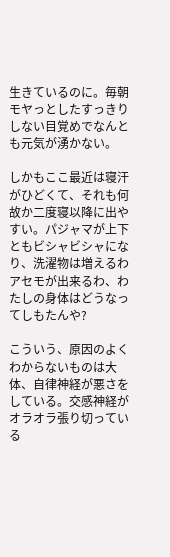生きているのに。毎朝モヤっとしたすっきりしない目覚めでなんとも元気が湧かない。

しかもここ最近は寝汗がひどくて、それも何故か二度寝以降に出やすい。パジャマが上下ともビシャビシャになり、洗濯物は増えるわアセモが出来るわ、わたしの身体はどうなってしもたんや?

こういう、原因のよくわからないものは大体、自律神経が悪さをしている。交感神経がオラオラ張り切っている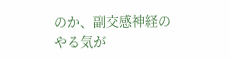のか、副交感神経のやる気が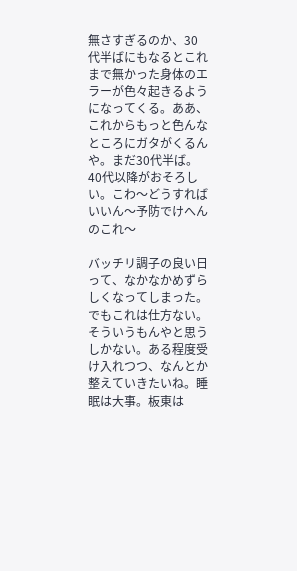無さすぎるのか、30代半ばにもなるとこれまで無かった身体のエラーが色々起きるようになってくる。ああ、これからもっと色んなところにガタがくるんや。まだ30代半ば。40代以降がおそろしい。こわ〜どうすればいいん〜予防でけへんのこれ〜

バッチリ調子の良い日って、なかなかめずらしくなってしまった。でもこれは仕方ない。そういうもんやと思うしかない。ある程度受け入れつつ、なんとか整えていきたいね。睡眠は大事。板東は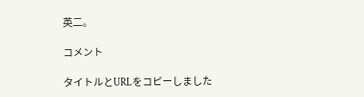英二。

コメント

タイトルとURLをコピーしました